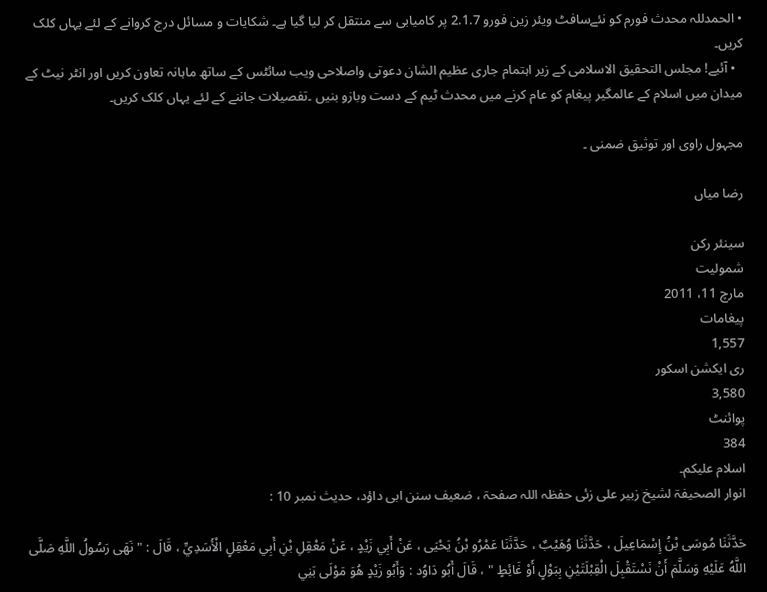• الحمدللہ محدث فورم کو نئےسافٹ ویئر زین فورو 2.1.7 پر کامیابی سے منتقل کر لیا گیا ہے۔ شکایات و مسائل درج کروانے کے لئے یہاں کلک کریں۔
  • آئیے! مجلس التحقیق الاسلامی کے زیر اہتمام جاری عظیم الشان دعوتی واصلاحی ویب سائٹس کے ساتھ ماہانہ تعاون کریں اور انٹر نیٹ کے میدان میں اسلام کے عالمگیر پیغام کو عام کرنے میں محدث ٹیم کے دست وبازو بنیں ۔تفصیلات جاننے کے لئے یہاں کلک کریں۔

مجہول راوی اور توثیق ضمنی ۔

رضا میاں

سینئر رکن
شمولیت
مارچ 11، 2011
پیغامات
1,557
ری ایکشن اسکور
3,580
پوائنٹ
384
اسلام علیکم۔
انوار الصحیفۃ لشیخ زبیر علی زئی حفظہ اللہ صفحۃ ، ضعیف سنن ابی داؤد، حدیث نمبر 10 :

حَدَّثَنَا مُوسَى بْنُ إِسْمَاعِيلَ ، حَدَّثَنَا وُهَيْبٌ ، حَدَّثَنَا عَمْرُو بْنُ يَحْيَى ، عَنْ أَبِي زَيْدٍ ، عَنْ مَعْقِلِ بْنِ أَبِي مَعْقِلٍ الْأَسَدِيِّ ، قَالَ : " نَهَى رَسُولُ اللَّهِ صَلَّى اللَّهُ عَلَيْهِ وَسَلَّمَ أَنْ نَسْتَقْبِلَ الْقِبْلَتَيْنِ بِبَوْلٍ أَوْ غَائِطٍ " ، قَالَ أَبُو دَاوُد : وَأَبُو زَيْدٍ هُوَ مَوْلَى بَنِي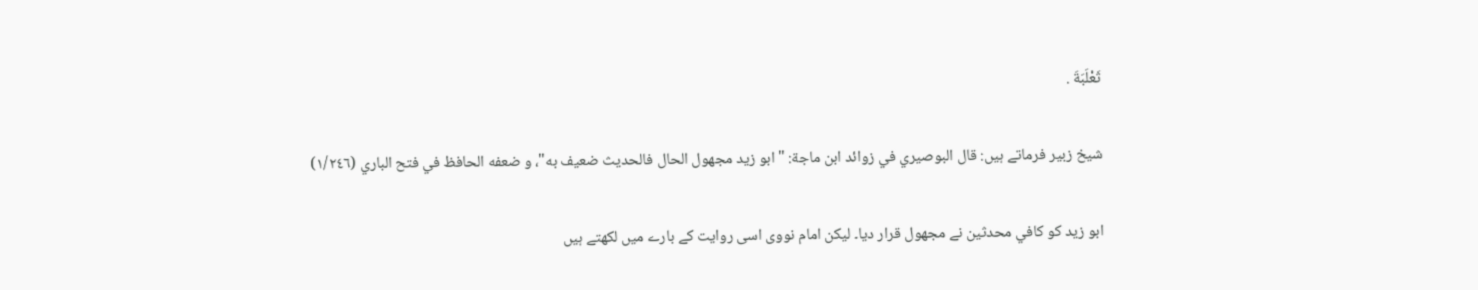ثَعْلَبَةَ .

شیخ زبیر فرماتے ہیں: قال البوصيري في زوائد ابن ماجة: "ابو زيد مجهول الحال فالحديث ضعيف به"، و ضعفه الحافظ في فتح الباري (١/٢٤٦)

ابو زيد كو كافي محدثین نے مجھول قرار دیا۔ لیکن امام نووی اسی روایت کے بارے میں لکھتے ہیں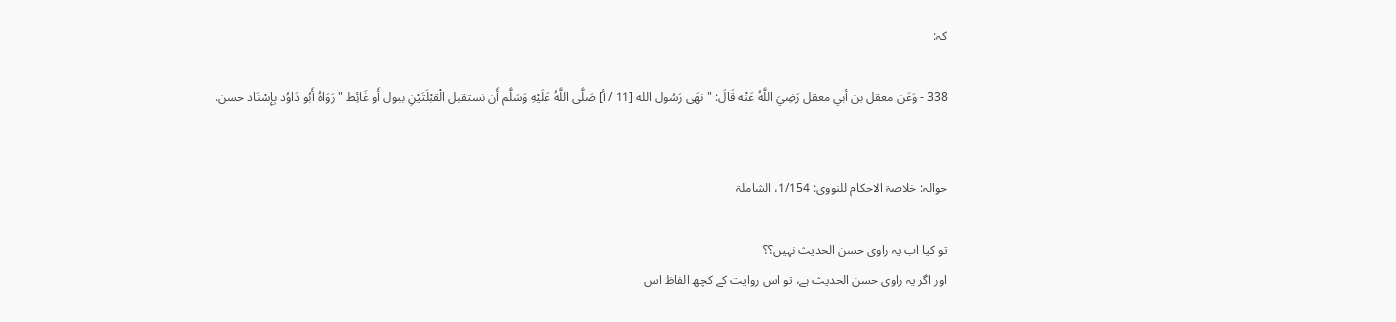کہ:

338 - وَعَن معقل بن أبي معقل رَضِيَ اللَّهُ عَنْه قَالَ: " نهَى رَسُول الله [11 / أ] صَلَّى اللَّهُ عَلَيْهِ وَسَلَّم أَن نستقبل الْقبْلَتَيْنِ ببول أَو غَائِط " رَوَاهُ أَبُو دَاوُد بِإِسْنَاد حسن.


حوالہ: خلاصۃ الاحکام للنووی: 1/154، الشاملۃ

تو کیا اب یہ راوی حسن الحدیث نہیں؟؟
اور اگر یہ راوی حسن الحدیث ہے، تو اس روایت کے کچھ الفاظ اس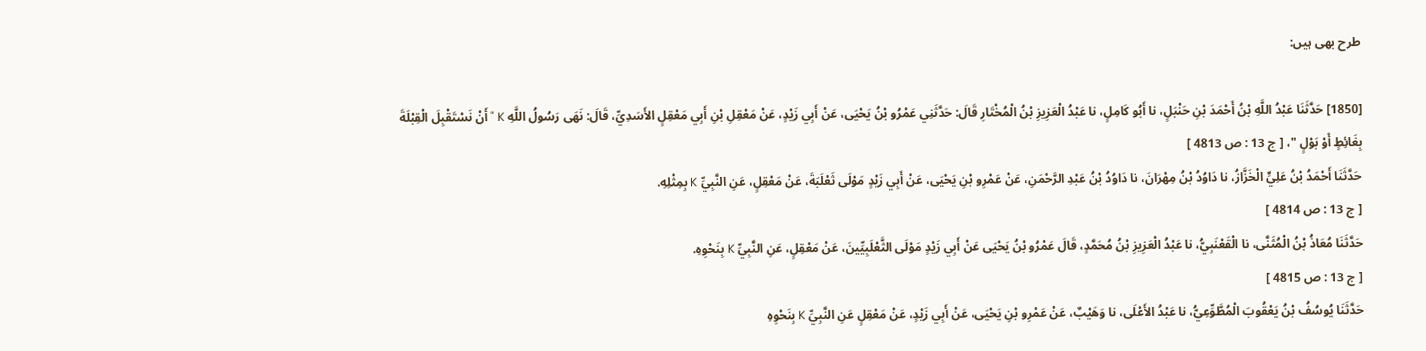طرح بھی ہیں:

[1850] حَدَّثَنَا عَبْدُ اللَّهِ بْنُ أَحْمَدَ بْنِ حَنْبَلٍ، نا أَبُو كَامِلٍ، نا عَبْدُ الْعَزِيزِ بْنُ الْمُخْتَارِ قَالَ: حَدَّثَنِي عَمْرُو بْنُ يَحْيَى، عَنْ أَبِي زَيْدٍ، عَنْ مَعْقِلِ بْنِ أَبِي مَعْقِلٍ الأَسَدِيِّ، قَالَ: نَهَى رَسُولُ اللَّهِ K " أَنْ نَسْتَقْبِلَ الْقِبْلَةَ بِغَائِطٍ أَوْ بَوْلٍ "، [ ج 13 : ص 4813 ]
حَدَّثَنَا أَحْمَدُ بْنُ عَلِيٍّ الْخَزَّازُ، نا دَاوُدُ بْنُ مِهْرَانَ، نا دَاوُدُ بْنُ عَبْدِ الرَّحْمَنِ، عَنْ عَمْرِو بْنِ يَحْيَى، عَنْ أَبِي زَيْدٍ مَوْلَى ثَعْلَبَةَ، عَنْ مَعْقِلٍ، عَنِ النَّبِيِّ K بِمِثْلِهِ.
[ ج 13 : ص 4814 ]
حَدَّثَنَا مُعَاذُ بْنُ الْمُثَنَّى، نا الْقَعْنَبِيُّ، نا عَبْدُ الْعَزِيزِ بْنُ مُحَمَّدٍ، قَالَ عَمْرُو بْنُ يَحْيَى عَنْ أَبِي زَيْدٍ مَوْلَى الثَّعْلَبِيِّينَ، عَنْ مَعْقِلٍ، عَنِ النَّبِيِّ K بِنَحْوِهِ.
[ ج 13 : ص 4815 ]
حَدَّثَنَا يُوسُفُ بْنُ يَعْقُوبَ الْمُطَّوِّعِيُّ، نا عَبْدُ الأَعْلَى، نا وَهَيْبٌ، عَنْ عَمْرِو بْنِ يَحْيَى، عَنْ أَبِي زَيْدٍ، عَنْ مَعْقِلٍ عَنِ النَّبِيِّ K بِنَحْوِهِ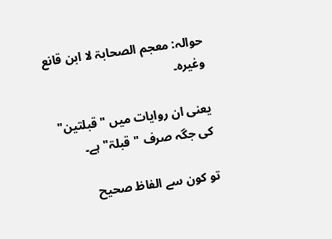حوالہ: معجم الصحابۃ لا ابن قانع وغیرہ۔

یعنی ان روایات میں "قبلتین" کی جگہ صرف "قبلۃ" ہے۔

تو کون سے الفاظ صحیح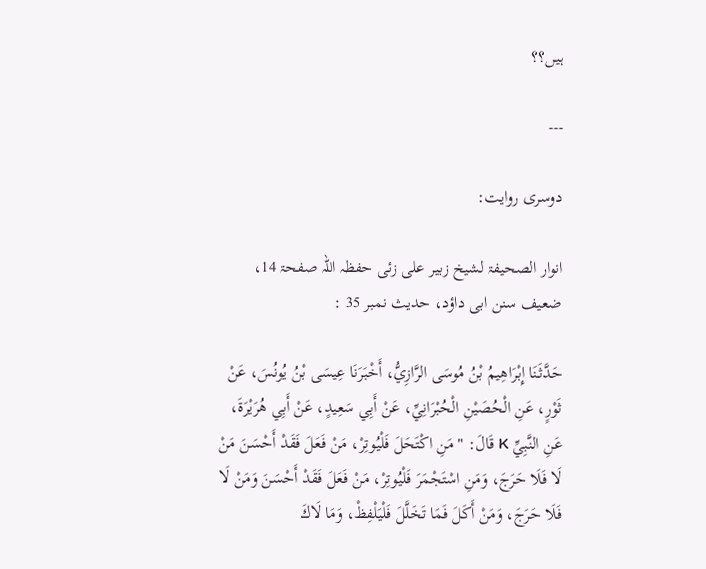ہیں؟؟

---

دوسری روایت:

انوار الصحیفۃ لشیخ زبیر علی زئی حفظہ اللہ صفحۃ 14، ضعیف سنن ابی داؤد، حدیث نمبر 35 :

حَدَّثَنَا إِبْرَاهِيمُ بْنُ مُوسَى الرَّازِيُّ، أَخْبَرَنَا عِيسَى بْنُ يُونُسَ، عَنْ ثَوْرٍ، عَنِ الْحُصَيْنِ الْحُبْرَانِيِّ، عَنْ أَبِي سَعِيدٍ، عَنْ أَبِي هُرَيْرَةَ، عَنِ النَّبِيِّ K قَالَ: " مَنِ اكْتَحَلَ فَلْيُوتِرْ، مَنْ فَعَلَ فَقَدْ أَحْسَنَ مَنْ لَا فَلَا حَرَجَ، وَمَنِ اسْتَجْمَرَ فَلْيُوتِرْ، مَنْ فَعَلَ فَقَدْ أَحْسَنَ وَمَنْ لَا فَلَا حَرَجَ، وَمَنْ أَكَلَ فَمَا تَخَلَّلَ فَلْيَلْفِظْ، وَمَا لَاكَ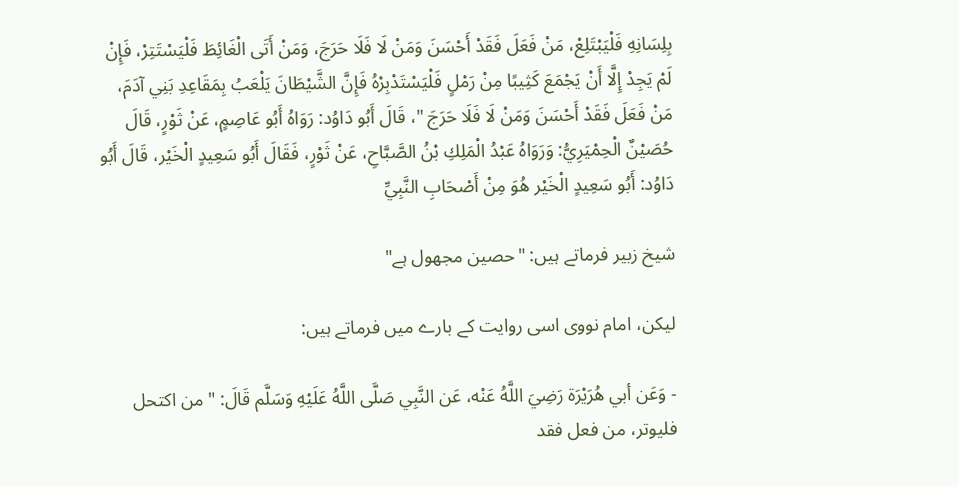بِلِسَانِهِ فَلْيَبْتَلِعْ، مَنْ فَعَلَ فَقَدْ أَحْسَنَ وَمَنْ لَا فَلَا حَرَجَ، وَمَنْ أَتَى الْغَائِطَ فَلْيَسْتَتِرْ، فَإِنْ لَمْ يَجِدْ إِلَّا أَنْ يَجْمَعَ كَثِيبًا مِنْ رَمْلٍ فَلْيَسْتَدْبِرْهُ فَإِنَّ الشَّيْطَانَ يَلْعَبُ بِمَقَاعِدِ بَنِي آدَمَ، مَنْ فَعَلَ فَقَدْ أَحْسَنَ وَمَنْ لَا فَلَا حَرَجَ "، قَالَ أَبُو دَاوُد: رَوَاهُ أَبُو عَاصِمٍ، عَنْ ثَوْرٍ، قَالَ حُصَيْنٌ الْحِمْيَرِيُّ: وَرَوَاهُ عَبْدُ الْمَلِكِ بْنُ الصَّبَّاحِ، عَنْ ثَوْرٍ، فَقَالَ أَبُو سَعِيدٍ الْخَيْر، قَالَ أَبُو دَاوُد: أَبُو سَعِيدٍ الْخَيْر هُوَ مِنْ أَصْحَابِ النَّبِيِّ

شیخ زبیر فرماتے ہیں: "حصین مجھول ہے"

لیکن، امام نووی اسی روایت کے بارے میں فرماتے ہیں:

- وَعَن أبي هُرَيْرَة رَضِيَ اللَّهُ عَنْه، عَن النَّبِي صَلَّى اللَّهُ عَلَيْهِ وَسَلَّم قَالَ: " من اكتحل فليوتر، من فعل فقد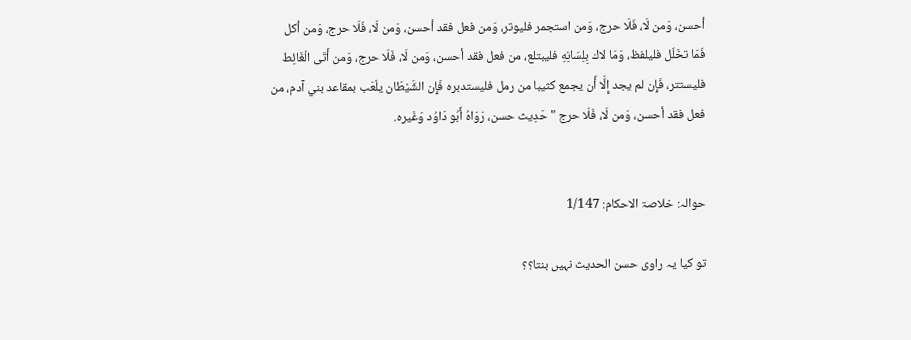أحسن، وَمن لَا، فَلَا حرج، وَمن استجمر فليوتر، وَمن فعل فقد أحسن، وَمن لَا، فَلَا حرج، وَمن أكل فَمَا تخَلّل فليلفظ، وَمَا لاك بِلِسَانِهِ فليبتلع، من فعل فقد أحسن، وَمن لَا، فَلَا حرج، وَمن أَتَى الْغَائِط فليستتر، فَإِن لم يجد إِلَّا أَن يجمع كثيبا من رمل فليستدبره فَإِن الشَّيْطَان يلْعَب بمقاعد بني آدم، من فعل فقد أحسن، وَمن لَا، فَلَا حرج " حَدِيث حسن، رَوَاهُ أَبُو دَاوُد وَغَيره.


حوالہ: خلاصۃ الاحکام: 1/147

تو کیا یہ راوی حسن الحدیث نہیں بنتا؟؟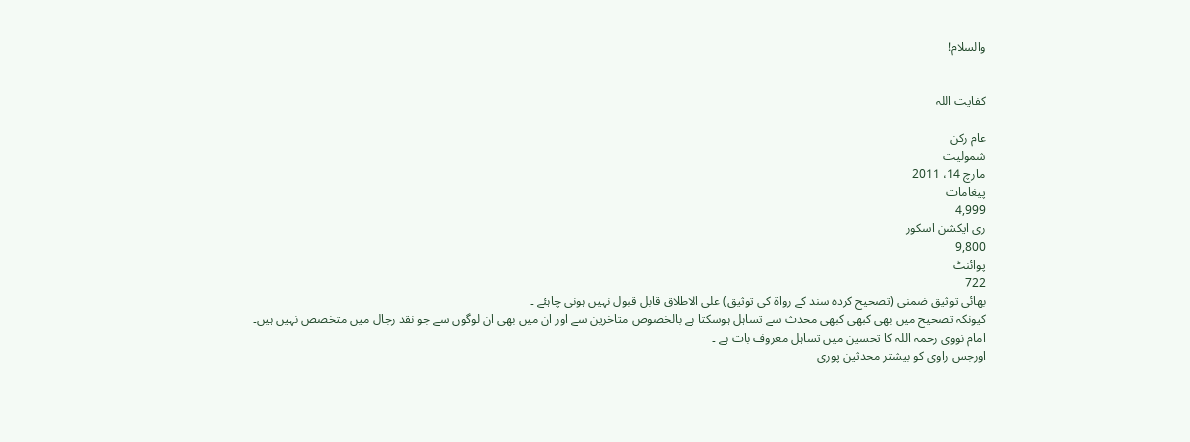والسلام!


کفایت اللہ

عام رکن
شمولیت
مارچ 14، 2011
پیغامات
4,999
ری ایکشن اسکور
9,800
پوائنٹ
722
بھائی توثیق ضمنی (تصحیح کردہ سند کے رواۃ کی توثیق) علی الاطلاق قابل قبول نہیں ہونی چاہئے ۔
کیونکہ تصحیح میں بھی کبھی کبھی محدث سے تساہل ہوسکتا ہے بالخصوص متاخرین سے اور ان میں بھی ان لوگوں سے جو نقد رجال میں متخصص نہیں ہیں۔
امام نووی رحمہ اللہ کا تحسین میں تساہل معروف بات ہے ۔
اورجس راوی کو بیشتر محدثین پوری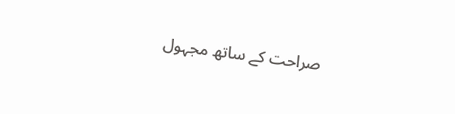صراحت کے ساتھ مجہول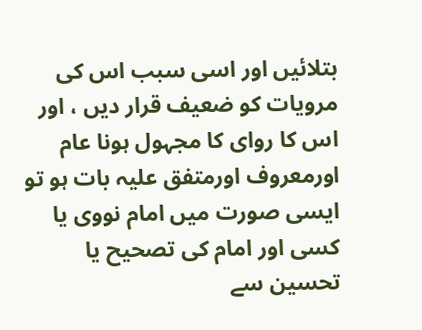بتلائیں اور اسی سبب اس کی مرویات کو ضعیف قرار دیں ، اور اس کا روای کا مجہول ہونا عام اورمعروف اورمتفق علیہ بات ہو تو ایسی صورت میں امام نووی یا کسی اور امام کی تصحیح یا تحسین سے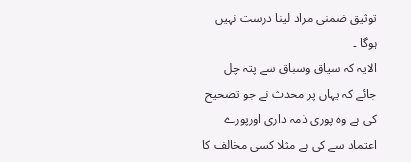توثیق ضمنی مراد لینا درست نہیں ہوگا ۔
الایہ کہ سیاق وسباق سے پتہ چل جائے کہ یہاں پر محدث نے جو تصحیح کی ہے وہ پوری ذمہ داری اورپورے اعتماد سے کی ہے مثلا کسی مخالف کا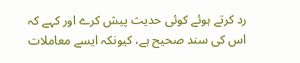رد کرتے ہوئے کوئی حدیث پیش کرے اور کہے کہ اس کی سند صحیح ہے، کیونکہ ایسے معاملات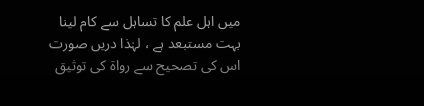میں اہل علم کا تساہل سے کام لینا بہت مستبعد ہے ، لہٰذا دریں صورت اس کی تصحیح سے رواۃ کی توثیق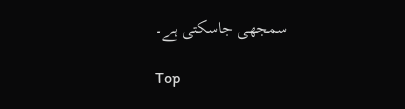سمجھی جاسکتی ہے۔

Top